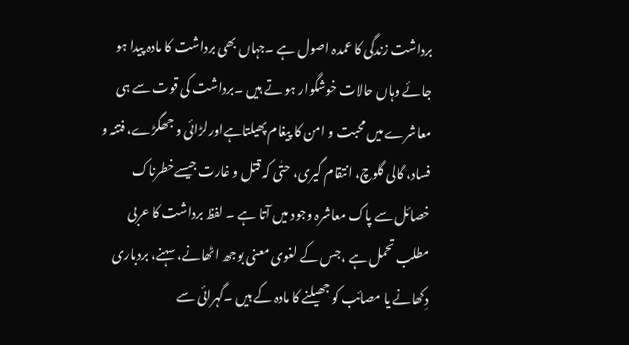برداشت زندگی کا عمدہ اصول ہے ۔جہاں بھی برداشت کا مادہ پیدا ہو جائے وہاں حالات خوشگوار ہو تے ہیں ۔برداشت کی قوت سے ہی معاشرے میں محبت و امن کا پیغام پھیلتاہےاورلڑائی و جھگڑے، فتنہ و فساد، گالی گلوچ، انتقام گیری، حتٰی کہ قتل و غارت جیسےخطرناک خصائل سے پاک معاشرہ وجود میں آتا ہے ۔ لفظ برداشت کا عربی مطلب تحمل ہے ،جس کے لغوی معنی بوجھ اٹھانے، سہنے، بردباری دِکھانے یا مصائب کو جھیلنے کا مادہ کے ہیں ۔گہرائی سے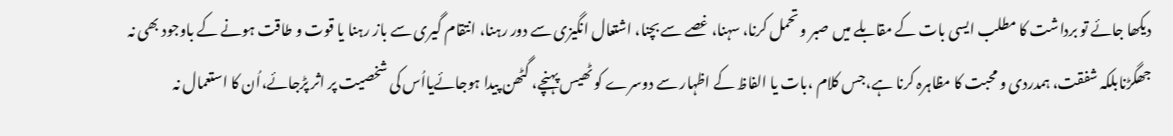دیکھا جائے تو برداشت کا مطلب ایسی بات کے مقابلے میں صبر و تحمل کرنا، سہنا، غصے سے بچنا، اشتعال انگیزی سے دور رہنا، انتقام گیری سے باز رہنا یا قوت و طاقت ہونے کے باوجود بھی نہ جھگڑنابلکہ شفقت، ہمدردی و محبت کا مظاہرہ کرنا ہے،جس کلام ،بات یا الفاظ کے اظہار سے دوسرے کو ٹھیس پہنچے، گٹھن پیدا ہوجائےیااُس کی شخصیت پر اثر پڑجائے،اُن کا استعمال نہ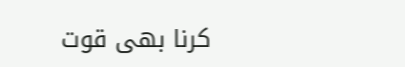کرنا بھی قوت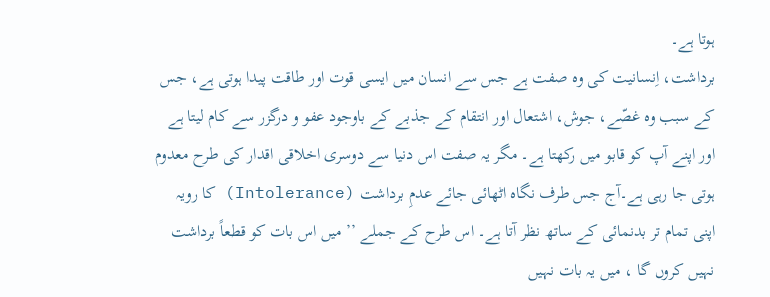ہوتا ہے۔
برداشت، اِنسانیت کی وہ صفت ہے جس سے انسان میں ایسی قوت اور طاقت پیدا ہوتی ہے، جس کے سبب وہ غصّے، جوش، اشتعال اور انتقام کے جذبے کے باوجود عفو و درگزر سے کام لیتا ہے اور اپنے آپ کو قابو میں رکھتا ہے۔ مگر یہ صفت اس دنیا سے دوسری اخلاقی اقدار کی طرح معدوم ہوتی جا رہی ہے۔آج جس طرف نگاہ اٹھائی جائے عدمِ برداشت (Intolerance) کا رویہ اپنی تمام تر بدنمائی کے ساتھ نظر آتا ہے۔ اس طرح کے جملے ’’ میں اس بات کو قطعاً برداشت نہیں کروں گا ، میں یہ بات نہیں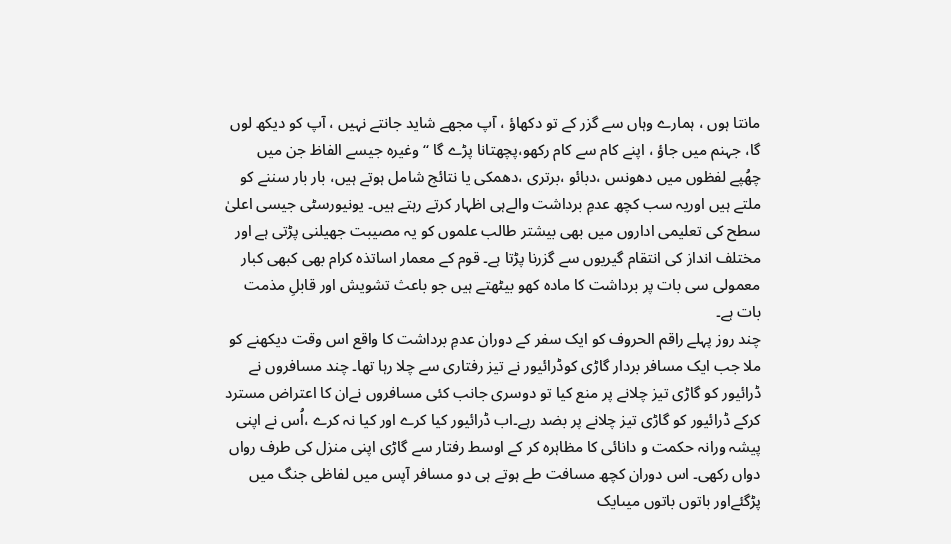مانتا ہوں ، ہمارے وہاں سے گزر کے تو دکھاؤ ، آپ مجھے شاید جانتے نہیں ، آپ کو دیکھ لوں گا، جہنم میں جاؤ ، اپنے کام سے کام رکھو،پچھتانا پڑے گا ‘‘ وغیرہ جیسے الفاظ جن میں چھُپے لفظوں میں دھونس ،دبائو ،برتری ،دھمکی یا نتائج شامل ہوتے ہیں، بار بار سننے کو ملتے ہیں اوریہ سب کچھ عدمِ برداشت والےہی اظہار کرتے رہتے ہیں۔ یونیورسٹی جیسی اعلیٰ سطح کی تعلیمی اداروں میں بھی بیشتر طالب علموں کو یہ مصیبت جھیلنی پڑتی ہے اور مختلف انداز کی انتقام گیریوں سے گزرنا پڑتا ہے۔ قوم کے معمار اساتذہ کرام بھی کبھی کبار معمولی سی بات پر برداشت کا مادہ کھو بیٹھتے ہیں جو باعث تشویش اور قابلِ مذمت بات ہے۔
چند روز پہلے راقم الحروف کو ایک سفر کے دوران عدمِ برداشت کا واقع اس وقت دیکھنے کو ملا جب ایک مسافر بردار گاڑی کوڈرائیور نے تیز رفتاری سے چلا رہا تھا۔ چند مسافروں نے ڈرائیور کو گاڑی تیز چلانے پر منع کیا تو دوسری جانب کئی مسافروں نےان کا اعتراض مسترد کرکے ڈرائیور کو گاڑی تیز چلانے پر بضد رہے۔اب ڈرائیور کیا کرے اور کیا نہ کرے ،اُس نے اپنی پیشہ ورانہ حکمت و دانائی کا مظاہرہ کر کے اوسط رفتار سے گاڑی اپنی منزل کی طرف رواں دواں رکھی۔ اس دوران کچھ مسافت طے ہوتے ہی دو مسافر آپس میں لفاظی جنگ میں پڑگئےاور باتوں باتوں میںایک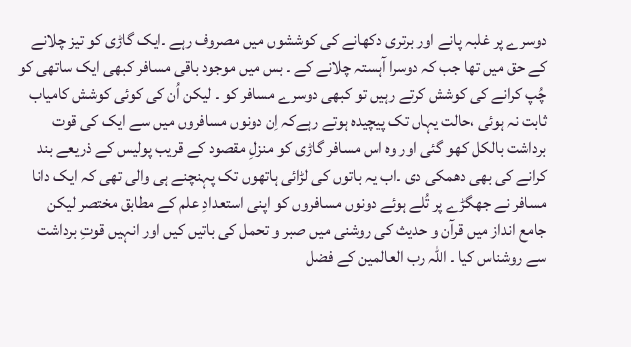دوسرے پر غلبہ پانے اور برتری دکھانے کی کوششوں میں مصروف رہے ۔ایک گاڑی کو تیز چلانے کے حق میں تھا جب کہ دوسرا آہستہ چلانے کے ۔ بس میں موجود باقی مسافر کبھی ایک ساتھی کو چُپ کرانے کی کوشش کرتے رہیں تو کبھی دوسرے مسافر کو ۔ لیکن اُن کی کوئی کوشش کامیاب ثابت نہ ہوئی ،حالت یہاں تک پیچیدہ ہوتے رہےکہ اِن دونوں مسافروں میں سے ایک کی قوت برداشت بالکل کھو گئی اور وہ اس مسافر گاڑی کو منزلِ مقصود کے قریب پولیس کے ذریعے بند کرانے کی بھی دھمکی دی ۔اب یہ باتوں کی لڑائی ہاتھوں تک پہنچنے ہی والی تھی کہ ایک دانا مسافر نے جھگڑے پر تُلے ہوئے دونوں مسافروں کو اپنی استعدادِ علم کے مطابق مختصر لیکن جامع انداز میں قرآن و حدیث کی روشنی میں صبر و تحمل کی باتیں کیں اور انہیں قوتِ برداشت سے روشناس کیا ۔ اللہ رب العالمین کے فضل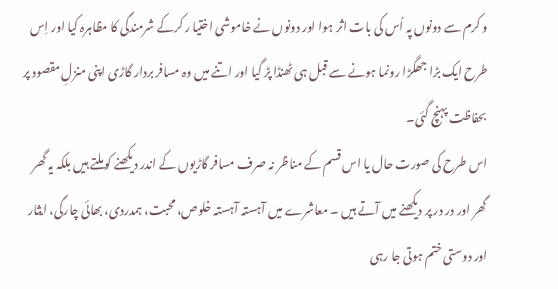و کرم سے دونوں پہ اُس کی بات اثر ہوا اور دونوں نے خاموشی اختیا ر کرکے شرمندگی کا مظاہرہ کیا اور اِس طرح ایک بڑا جھگڑا رونما ہونے سے قبل ہی ٹھنڈا پڑ گیا اور اتنے میں وہ مسافر بردار گاڑی اپنی منزلِ مقصود پر بحفاظت پہنچ گئی۔
اس طرح کی صورت حال یا اس قسم کے مناظر نہ صرف مسافر گاڑیوں کے اندر دیکھنے کو ملتے ہیں بلکہ یہ گھر گھر اور در در پر دیکھنے میں آتے ہیں ۔ معاشرے میں آہستہ آہستہ خلوص، محبت، ہمدردی، بھائی چارگی، ایثار اور دوستی ختم ہوتی جا رہی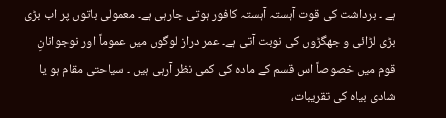ہے ۔ برداشت کی قوت آہستہ آہستہ کافور ہوتی جارہی ہے۔ معمولی باتوں پر اب بڑی بڑی لڑائی و جھگڑوں کی نوبت آتی ہے۔ عمر دراز لوگوں میں عموماً اور نوجوانانِ قوم میں خصوصاً اس قسم کے مادہ کی کمی نظر آرہی ہیں ۔ سیاحتی مقام ہو یا شادی بیاہ کی تقریبات،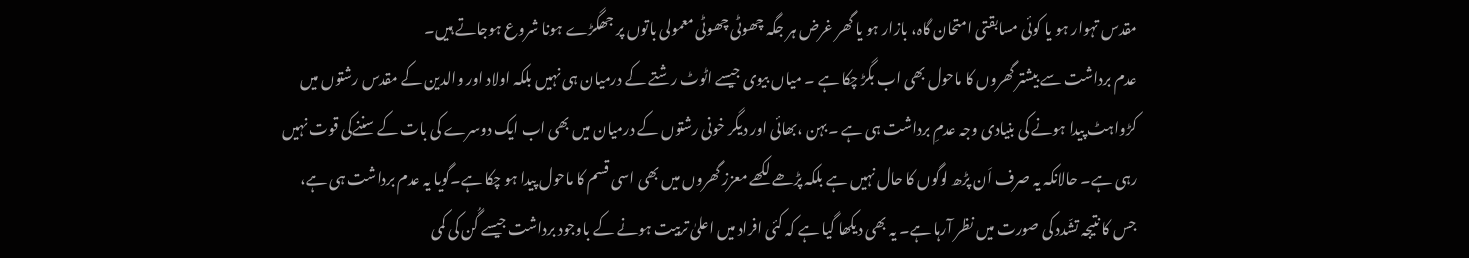مقدس تہوار ہو یا کوئی مسابقتی امتحان گاہ، بازار ہو یا گھر غرض ہر جگہ چھوٹی چھوٹی معمولی باتوں پر جھگڑے ہونا شروع ہوجاتے ہیں۔
عدم برداشت سے بیشتر گھروں کا ماحول بھی اب بگڑ چکا ہے ۔ میاں بیوی جیسے اٹوٹ رشتے کے درمیان ہی نہیں بلکہ اولاد اور والدین کے مقدس رشتوں میں کڑواہٹ پیدا ہونے کی بنیادی وجہ عدمِ برداشت ہی ہے ۔بہن ،بھائی اور دیگر خونی رشتوں کے درمیان میں بھی اب ایک دوسرے کی بات کے سننےکی قوت نہیں رہی ہے۔ حالانکہ یہ صرف اَن پڑھ لوگوں کا حال نہیں ہے بلکہ پڑھے لکھے معزز گھروں میں بھی اسی قسم کا ماحول پیدا ہو چکا ہے۔گویا یہ عدم برداشت ہی ہے، جس کا نتیجہ تشّدد کی صورت میں نظر آرہا ہے۔ یہ بھی دیکھا گیا ہے کہ کئی افراد میں اعلیٰ تربیت ہونے کے باوجود برداشت جیسے گُن کی کمی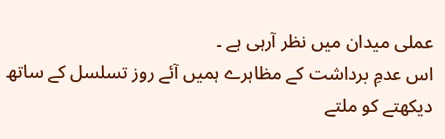عملی میدان میں نظر آرہی ہے ۔
اس عدمِ برداشت کے مظاہرے ہمیں آئے روز تسلسل کے ساتھ دیکھتے کو ملتے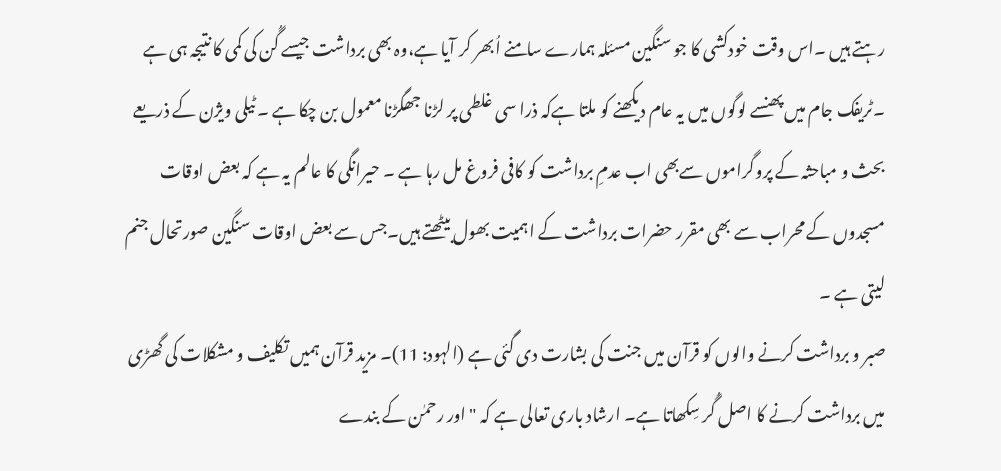رہتے ہیں ۔اس وقت خودکشی کا جو سنگین مسئلہ ہمارے سامنے اُبھر کر آیا ہے،وہ بھی برداشت جیسے گُن کی کمی کا نتیجہ ہی ہے ۔ٹریفک جام میں پھنسے لوگوں میں یہ عام دیکھنے کو ملتا ہےکہ ذرا سی غلطی پر لڑنا جھگڑنا معمول بن چکا ہے ۔ ٹیلی ویژن کے ذریعے بحث و مباحثہ کے پروگراموں سےبھی اب عدمِ برداشت کو کافی فروغ مل رہا ہے ۔ حیرانگی کا عالم یہ ہے کہ بعض اوقات مسجدوں کے محراب سے بھی مقرر حضرات برداشت کے اہمیت بھول بیٹھتے ہیں۔جس سے بعض اوقات سنگین صورتحال جنم لیتی ہے ۔
صبر و برداشت کرنے والوں کو قرآن میں جنت کی بشارت دی گئی ہے (الہود: 11)۔ مزید قرآن ہمیں تکلیف و مشکلات کی گھڑی میں برداشت کرنے کا اصل گُر سِکھاتا ہے۔ ارشاد باری تعالی ہے کہ " اور رحمٰن کے بندے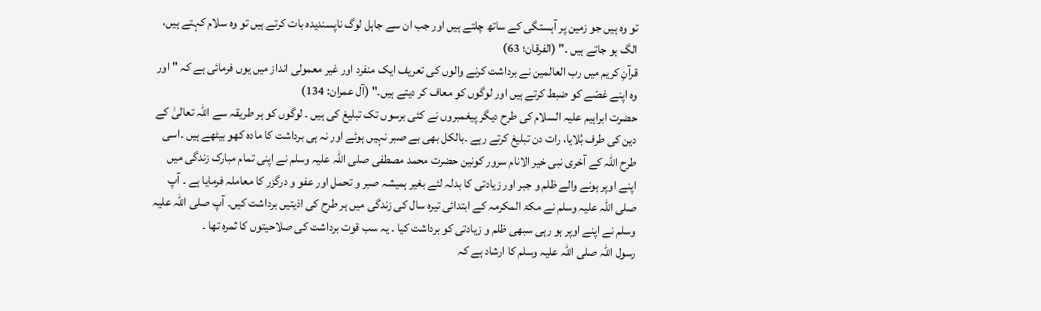تو وہ ہیں جو زمین پر آہستگی کے ساتھ چلتے ہیں اور جب ان سے جاہل لوگ ناپسندیدہ بات کرتے ہیں تو وہ سلام کہتے ہیں، الگ ہو جاتے ہیں ۔" (الفرقان؛ 63)
قرآنِ کریم میں رب العالمین نے برداشت کرنے والوں کی تعریف ایک منفرد اور غیر معمولی انداز میں یوں فرمائی ہے کہ " اور وہ اپنے غصّے کو ضبط کرتے ہیں اور لوگوں کو معاف کر دیتے ہیں۔" (آل عمران: 134)
حضرت ابراہیم علیہ السلام کی طرح دیگر پیغمبروں نے کئی برسوں تک تبلیغ کی ہیں ۔ لوگوں کو ہر طریقہ سے اللہ تعالیٰ کے دین کی طرف بُلایا، رات دن تبلیغ کرتے رہے ۔بالکل بھی بے صبر نہیں ہوئے اور نہ ہی برداشت کا مادہ کھو بیٹھے ہیں ۔اسی طرح اللہ کے آخری نبی خیر الانام سرور کونین حضرت محمد مصطفی صلی اللہ علیہ وسلم نے اپنی تمام مبارک زندگی میں اپنے اوپر ہونے والے ظلم و جبر اور زیادتی کا بدلہ لئے بغیر ہمیشہ صبر و تحمل اور عفو و درگزر کا معاملہ فرمایا ہے ۔ آپ صلی اللہ علیہ وسلم نے مکۃ المکرمہ کے ابتدائی تیرہ سال کی زندگی میں ہر طرح کی اذیتیں برداشت کیں۔ آپ صلی اللہ علیہ وسلم نے اپنے اوپر ہو رہی سبھی ظلم و زیادتی کو برداشت کیا ۔ یہ سب قوت برداشت کی صلاحیتوں کا ثمرہ تھا ۔
رسول اللہ صلی اللہ علیہ وسلم کا ارشاد ہے کہ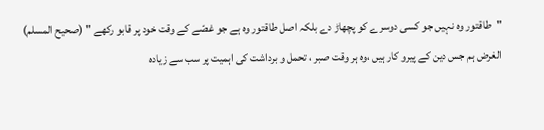"طاقتور وہ نہیں جو کسی دوسرے کو پچھاڑ دے بلکہ اصل طاقتور وہ ہے جو غصّے کے وقت خود پر قابو رکھے " (صحیح المسلم)
الغرض ہم جس دین کے پیرو کار ہیں ،وہ ہر وقت صبر ، تحمل و برداشت کی اہمیت پر سب سے زیادہ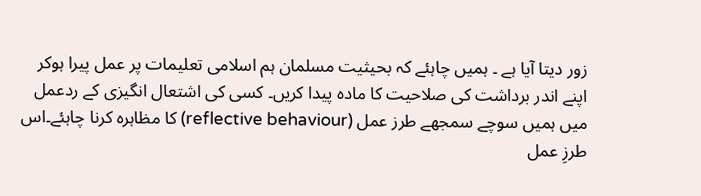زور دیتا آیا ہے ۔ ہمیں چاہئے کہ بحیثیت مسلمان ہم اسلامی تعلیمات پر عمل پیرا ہوکر اپنے اندر برداشت کی صلاحیت کا مادہ پیدا کریں۔ کسی کی اشتعال انگیزی کے ردعمل میں ہمیں سوچے سمجھے طرز عمل (reflective behaviour) کا مظاہرہ کرنا چاہئے۔اس طرزِ عمل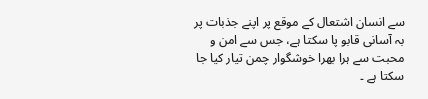سے انسان اشتعال کے موقع پر اپنے جذبات پر بہ آسانی قابو پا سکتا ہے، جس سے امن و محبت سے ہرا بھرا خوشگوار چمن تیار کیا جا سکتا ہے ۔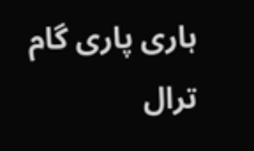ہاری پاری گام ترال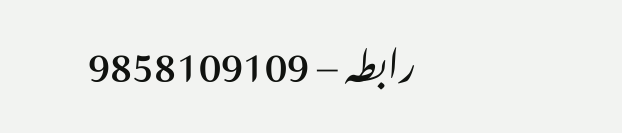رابطہ – 9858109109